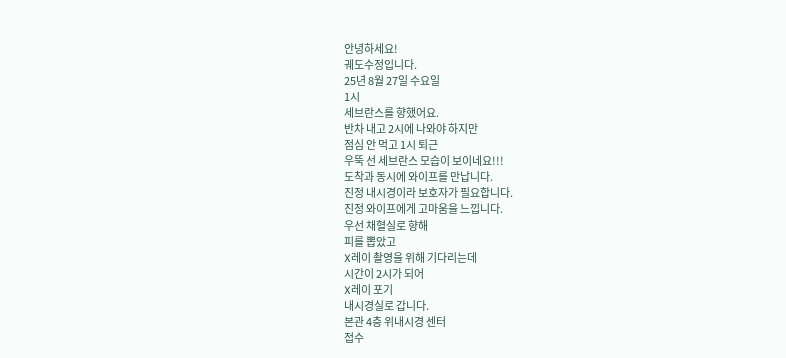안녕하세요!
궤도수정입니다.
25년 8월 27일 수요일
1시
세브란스를 향했어요.
반차 내고 2시에 나와야 하지만
점심 안 먹고 1시 퇴근
우뚝 선 세브란스 모습이 보이네요!!!
도착과 동시에 와이프를 만납니다.
진정 내시경이라 보호자가 필요합니다.
진정 와이프에게 고마움을 느낍니다.
우선 채혈실로 향해
피를 뽑았고
X레이 촬영을 위해 기다리는데
시간이 2시가 되어
X레이 포기
내시경실로 갑니다.
본관 4층 위내시경 센터
접수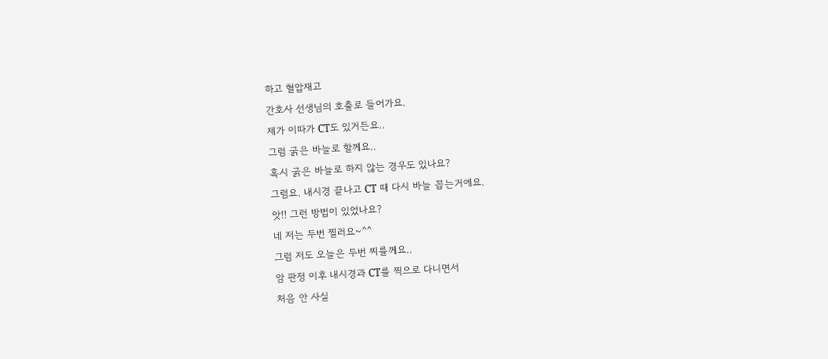하고 혈압재고
간호사 선생님의 호출로 들어가요.
제가 이따가 CT도 있거든요..
그럼 굵은 바늘로 할께요..
혹시 굵은 바늘로 하지 않는 경우도 있나요?
그럼요. 내시경 끝나고 CT 때 다시 바늘 꼽는거에요.
앗!! 그런 방법이 있었나요?
네 저는 두번 찔러요~^^
그럼 저도 오늘은 두번 찌를께요..
암 판정 이후 내시경과 CT를 찍으로 다니면서
처음 안 사실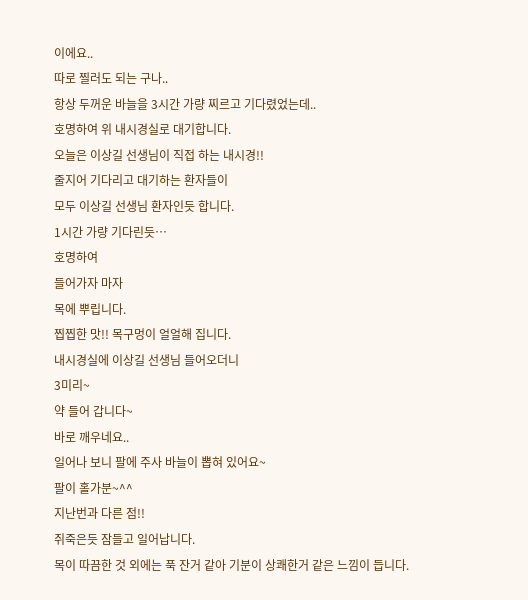이에요..
따로 찔러도 되는 구나..
항상 두꺼운 바늘을 3시간 가량 찌르고 기다렸었는데..
호명하여 위 내시경실로 대기합니다.
오늘은 이상길 선생님이 직접 하는 내시경!!
줄지어 기다리고 대기하는 환자들이
모두 이상길 선생님 환자인듯 합니다.
1시간 가량 기다린듯…
호명하여
들어가자 마자
목에 뿌립니다.
찝찝한 맛!! 목구멍이 얼얼해 집니다.
내시경실에 이상길 선생님 들어오더니
3미리~
약 들어 갑니다~
바로 깨우네요..
일어나 보니 팔에 주사 바늘이 뽑혀 있어요~
팔이 홀가분~^^
지난번과 다른 점!!
쥐죽은듯 잠들고 일어납니다.
목이 따끔한 것 외에는 푹 잔거 같아 기분이 상쾌한거 같은 느낌이 듭니다.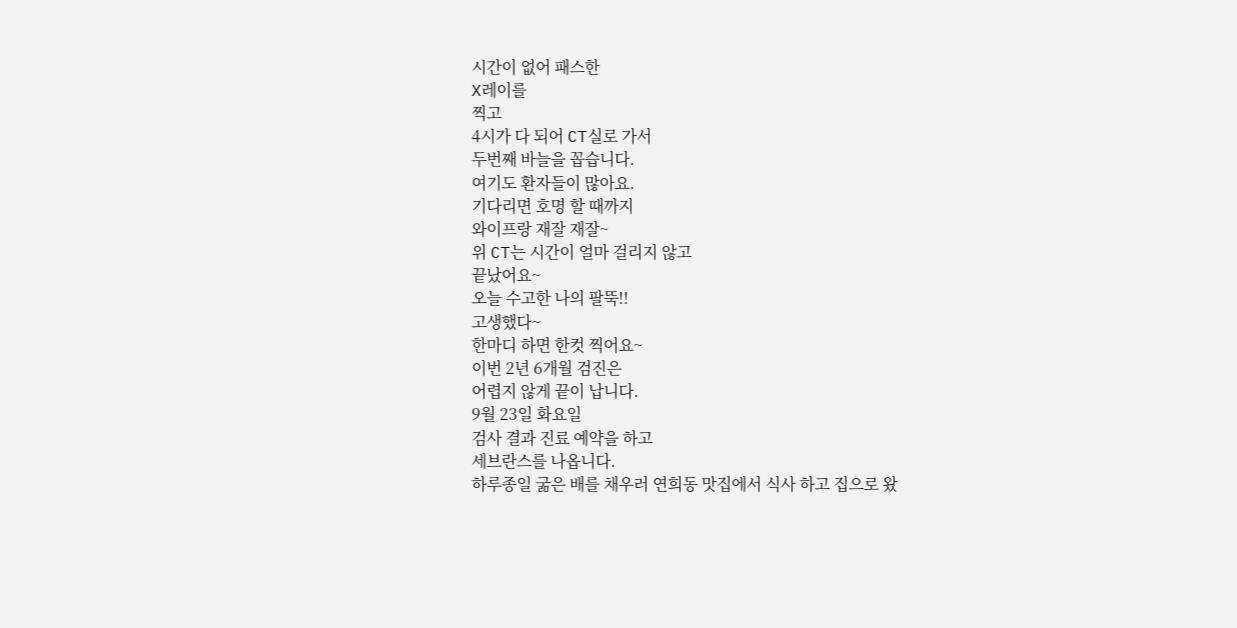시간이 없어 패스한
X레이를
찍고
4시가 다 되어 CT실로 가서
두번째 바늘을 꼽습니다.
여기도 환자들이 많아요.
기다리면 호명 할 때까지
와이프랑 재잘 재잘~
위 CT는 시간이 얼마 걸리지 않고
끝났어요~
오늘 수고한 나의 팔뚝!!
고생했다~
한마디 하면 한컷 찍어요~
이번 2년 6개월 검진은
어렵지 않게 끝이 납니다.
9월 23일 화요일
검사 결과 진료 예약을 하고
세브란스를 나옵니다.
하루종일 굶은 배를 채우러 연희동 맛집에서 식사 하고 집으로 왔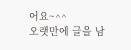어요~^^
오랫만에 글을 남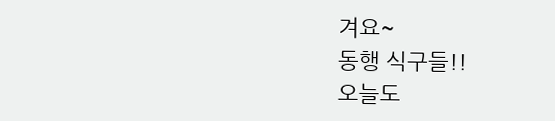겨요~
동행 식구들!!
오늘도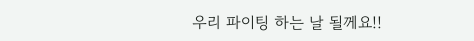우리 파이팅 하는 날 될께요!!